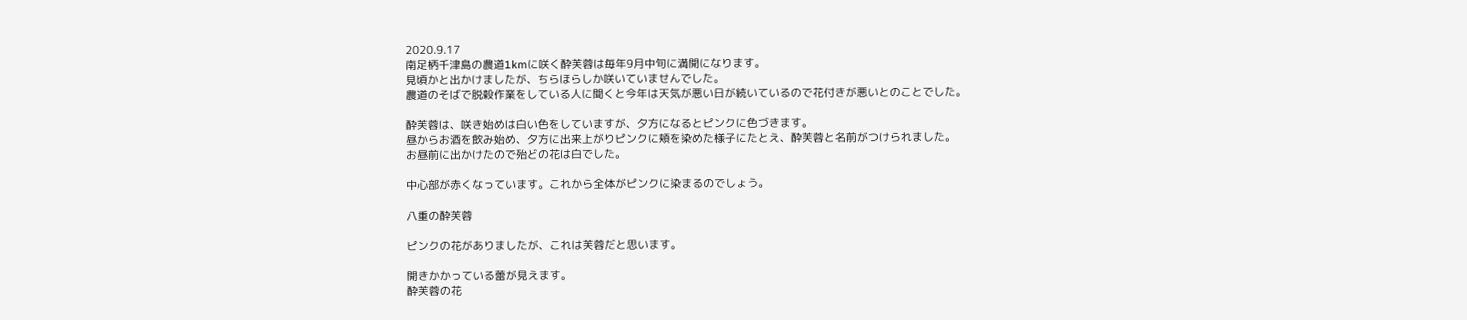2020.9.17
南足柄千津島の農道1kmに咲く酔芙蓉は毎年9月中旬に満開になります。
見頃かと出かけましたが、ちらほらしか咲いていませんでした。
農道のそばで脱穀作業をしている人に聞くと今年は天気が悪い日が続いているので花付きが悪いとのことでした。

酔芙蓉は、咲き始めは白い色をしていますが、夕方になるとピンクに色づきます。
昼からお酒を飲み始め、夕方に出来上がりピンクに頬を染めた様子にたとえ、酔芙蓉と名前がつけられました。
お昼前に出かけたので殆どの花は白でした。

中心部が赤くなっています。これから全体がピンクに染まるのでしょう。

八重の酔芙蓉

ピンクの花がありましたが、これは芙蓉だと思います。

開きかかっている蕾が見えます。
酔芙蓉の花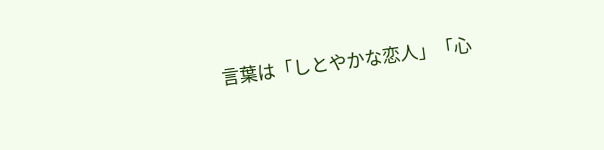言葉は「しとやかな恋人」「心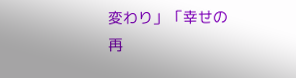変わり」「幸せの再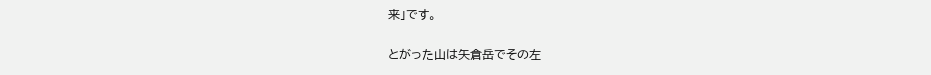来」です。

とがった山は矢倉岳でその左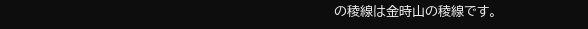の稜線は金時山の稜線です。